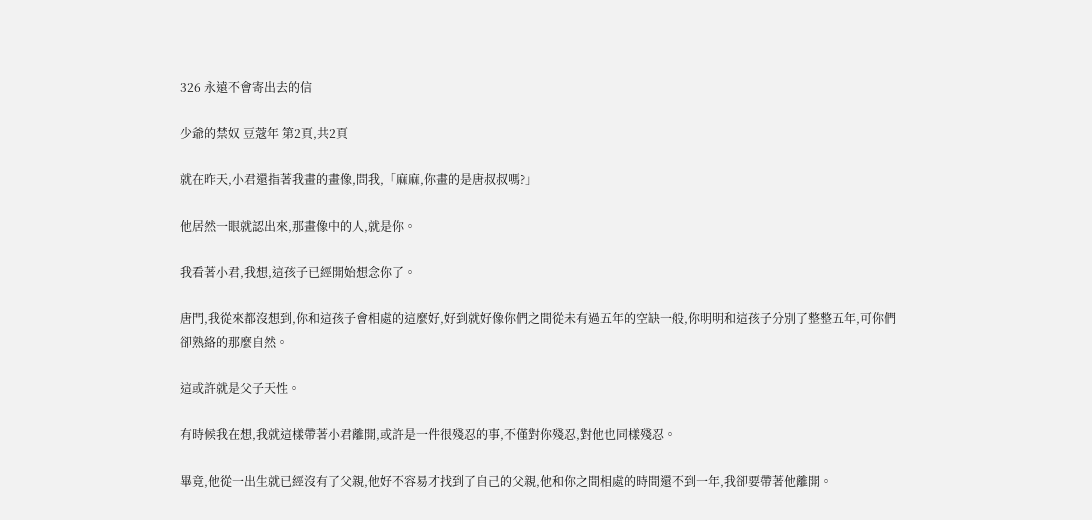326 永遠不會寄出去的信

少爺的禁奴 豆蔻年 第2頁,共2頁

就在昨天,小君還指著我畫的畫像,問我,「麻麻,你畫的是唐叔叔嗎?」

他居然一眼就認出來,那畫像中的人,就是你。

我看著小君,我想,這孩子已經開始想念你了。

唐門,我從來都沒想到,你和這孩子會相處的這麼好,好到就好像你們之間從未有過五年的空缺一般,你明明和這孩子分別了整整五年,可你們卻熟絡的那麼自然。

這或許就是父子天性。

有時候我在想,我就這樣帶著小君離開,或許是一件很殘忍的事,不僅對你殘忍,對他也同樣殘忍。

畢竟,他從一出生就已經沒有了父親,他好不容易才找到了自己的父親,他和你之間相處的時間還不到一年,我卻要帶著他離開。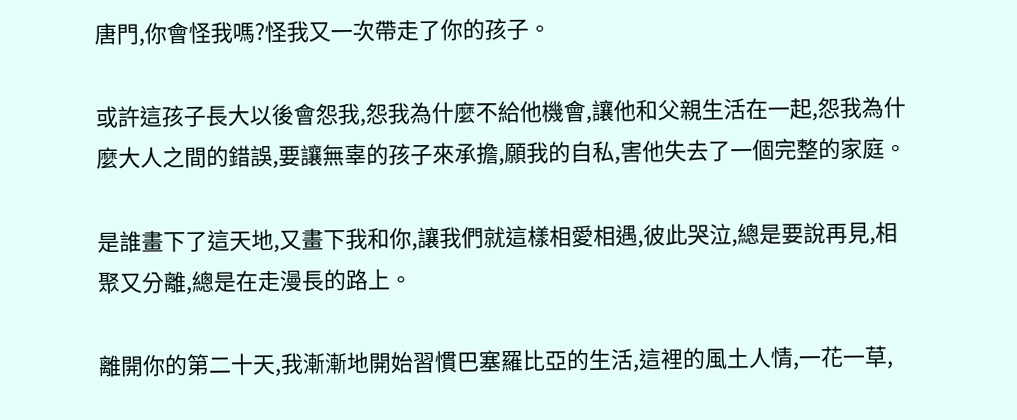唐門,你會怪我嗎?怪我又一次帶走了你的孩子。

或許這孩子長大以後會怨我,怨我為什麼不給他機會,讓他和父親生活在一起,怨我為什麼大人之間的錯誤,要讓無辜的孩子來承擔,願我的自私,害他失去了一個完整的家庭。

是誰畫下了這天地,又畫下我和你,讓我們就這樣相愛相遇,彼此哭泣,總是要說再見,相聚又分離,總是在走漫長的路上。

離開你的第二十天,我漸漸地開始習慣巴塞羅比亞的生活,這裡的風土人情,一花一草,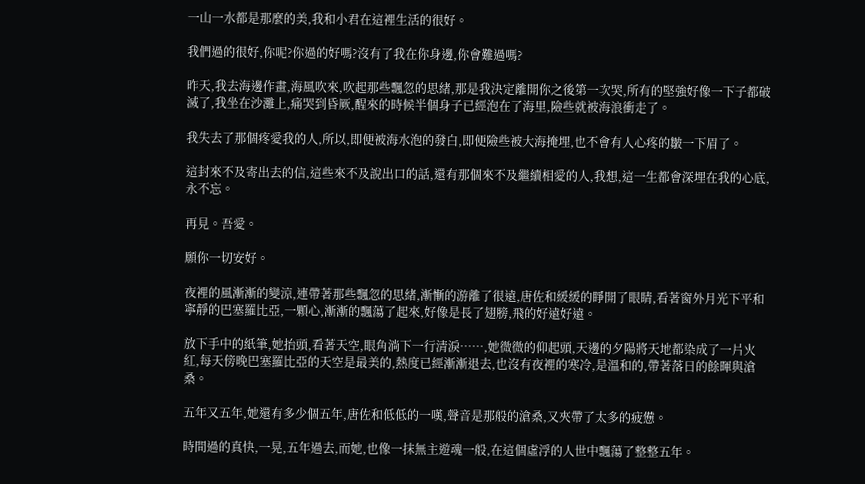一山一水都是那麼的美,我和小君在這裡生活的很好。

我們過的很好,你呢?你過的好嗎?沒有了我在你身邊,你會難過嗎?

昨天,我去海邊作畫,海風吹來,吹起那些飄忽的思緒,那是我決定離開你之後第一次哭,所有的堅強好像一下子都破滅了,我坐在沙灘上,痛哭到昏厥,醒來的時候半個身子已經泡在了海里,險些就被海浪衝走了。

我失去了那個疼愛我的人,所以,即便被海水泡的發白,即便險些被大海掩埋,也不會有人心疼的皺一下眉了。

這封來不及寄出去的信,這些來不及說出口的話,還有那個來不及繼續相愛的人,我想,這一生都會深埋在我的心底,永不忘。

再見。吾愛。

願你一切安好。

夜裡的風漸漸的變涼,連帶著那些飄忽的思緒,漸慚的游離了很遠,唐佐和緩緩的睜開了眼睛,看著窗外月光下平和寧靜的巴塞羅比亞,一顆心,漸漸的飄蕩了起來,好像是長了翅膀,飛的好遠好遠。

放下手中的紙筆,她抬頭,看著天空,眼角淌下一行清淚……,她微微的仰起頭,天邊的夕陽將天地都染成了一片火紅,每天傍晚巴塞羅比亞的天空是最美的,熱度已經漸漸退去,也沒有夜裡的寒冷,是溫和的,帶著落日的餘暉與滄桑。

五年又五年,她還有多少個五年,唐佐和低低的一嘆,聲音是那般的滄桑,又夾帶了太多的疲憊。

時間過的真快,一晃,五年過去,而她,也像一抹無主遊魂一般,在這個虛浮的人世中飄蕩了整整五年。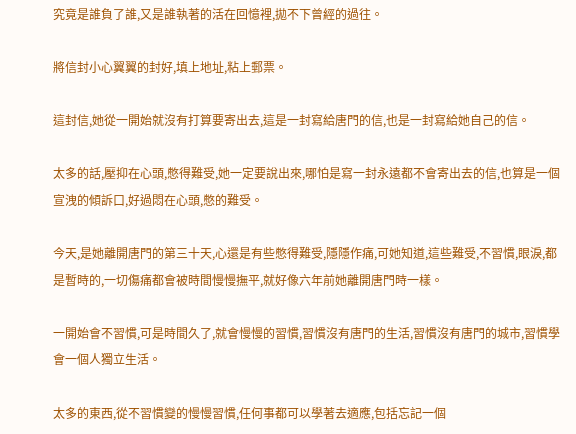究竟是誰負了誰,又是誰執著的活在回憶裡,拋不下曾經的過往。

將信封小心翼翼的封好,填上地址,粘上郵票。

這封信,她從一開始就沒有打算要寄出去,這是一封寫給唐門的信,也是一封寫給她自己的信。

太多的話,壓抑在心頭,憋得難受,她一定要說出來,哪怕是寫一封永遠都不會寄出去的信,也算是一個宣洩的傾訴口,好過悶在心頭,憋的難受。

今天,是她離開唐門的第三十天,心還是有些憋得難受,隱隱作痛,可她知道,這些難受,不習慣,眼淚,都是暫時的,一切傷痛都會被時間慢慢撫平,就好像六年前她離開唐門時一樣。

一開始會不習慣,可是時間久了,就會慢慢的習慣,習慣沒有唐門的生活,習慣沒有唐門的城市,習慣學會一個人獨立生活。

太多的東西,從不習慣變的慢慢習慣,任何事都可以學著去適應,包括忘記一個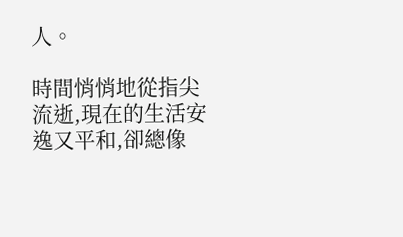人。

時間悄悄地從指尖流逝,現在的生活安逸又平和,卻總像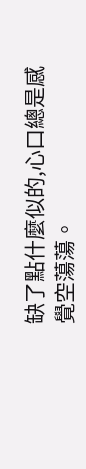缺了點什麼似的,心口總是感覺空蕩蕩。